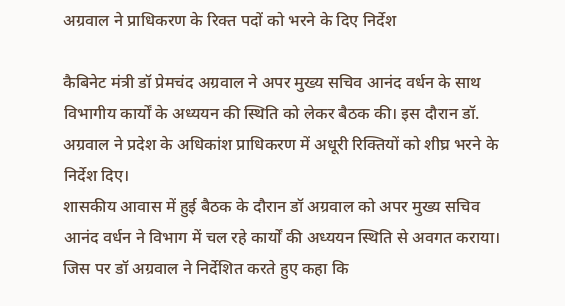अग्रवाल ने प्राधिकरण के रिक्त पदों को भरने के दिए निर्देश

कैबिनेट मंत्री डॉ प्रेमचंद अग्रवाल ने अपर मुख्य सचिव आनंद वर्धन के साथ विभागीय कार्यों के अध्ययन की स्थिति को लेकर बैठक की। इस दौरान डॉ. अग्रवाल ने प्रदेश के अधिकांश प्राधिकरण में अधूरी रिक्तियों को शीघ्र भरने के निर्देश दिए।
शासकीय आवास में हुई बैठक के दौरान डॉ अग्रवाल को अपर मुख्य सचिव आनंद वर्धन ने विभाग में चल रहे कार्यों की अध्ययन स्थिति से अवगत कराया। जिस पर डॉ अग्रवाल ने निर्देशित करते हुए कहा कि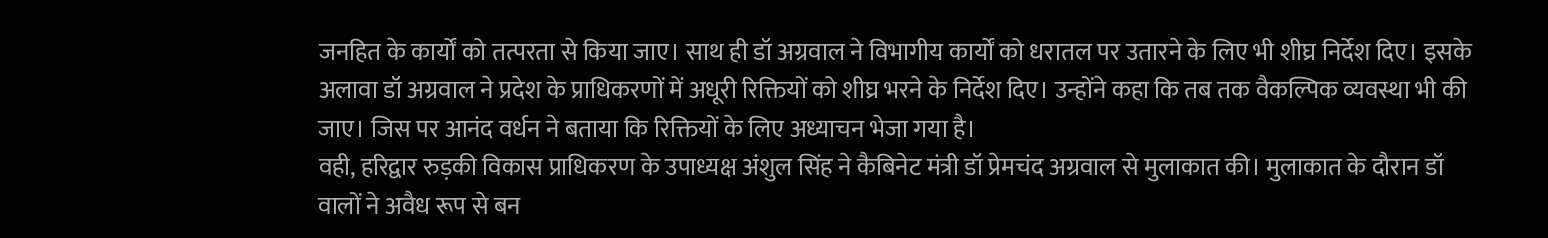जनहित के कार्यों को तत्परता से किया जाए। साथ ही डॉ अग्रवाल ने विभागीय कार्यों को धरातल पर उतारने के लिए भी शीघ्र निर्देश दिए। इसके अलावा डॉ अग्रवाल ने प्रदेश के प्राधिकरणों में अधूरी रिक्तियों को शीघ्र भरने के निर्देश दिए। उन्होंने कहा कि तब तक वैकल्पिक व्यवस्था भी की जाए। जिस पर आनंद वर्धन ने बताया कि रिक्तियों के लिए अध्याचन भेजा गया है।
वही, हरिद्वार रुड़की विकास प्राधिकरण के उपाध्यक्ष अंशुल सिंह ने कैबिनेट मंत्री डॉ प्रेमचंद अग्रवाल से मुलाकात की। मुलाकात के दौरान डॉ वालों ने अवैध रूप से बन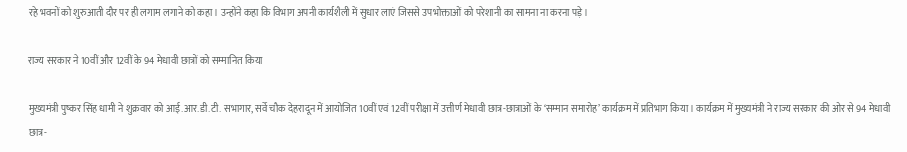रहे भवनों को शुरुआती दौर पर ही लगाम लगाने को कहा। उन्होंने कहा कि विभाग अपनी कार्यशैली में सुधार लाएं जिससे उपभोक्ताओं को परेशानी का सामना ना करना पड़े।

राज्य सरकार ने 10वीं और 12वीं के 94 मेधावी छात्रों को सम्मानित किया

मुख्यमंत्री पुष्कर सिंह धामी ने शुक्रवार को आई.आर.डी.टी. सभागार, सर्वे चौक देहरादून में आयोजित 10वीं एवं 12वीं परीक्षा में उत्तीर्ण मेधावी छात्र-छात्राओं के ‘सम्मान समारोह’ कार्यक्रम में प्रतिभाग किया। कार्यक्रम में मुख्यमंत्री ने राज्य सरकार की ओर से 94 मेधावी छात्र-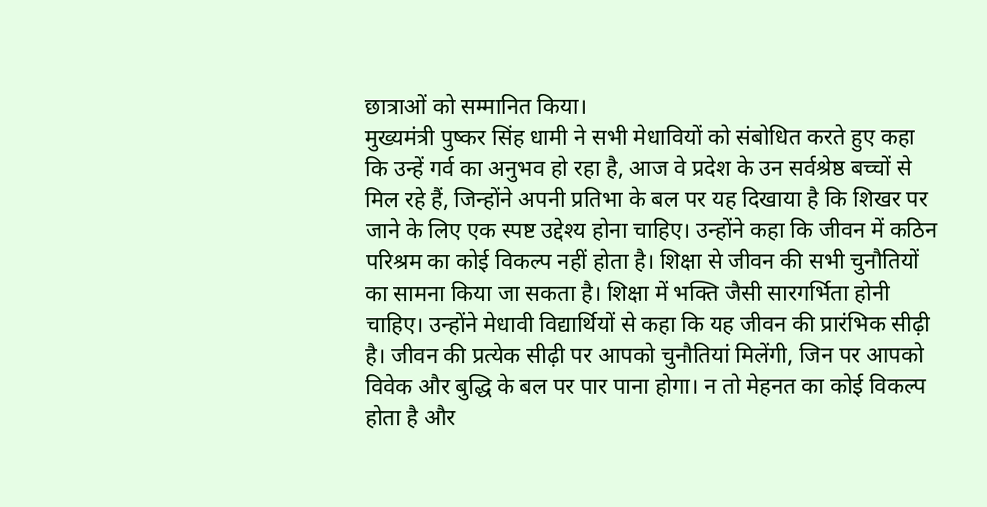छात्राओं को सम्मानित किया।
मुख्यमंत्री पुष्कर सिंह धामी ने सभी मेधावियों को संबोधित करते हुए कहा कि उन्हें गर्व का अनुभव हो रहा है, आज वे प्रदेश के उन सर्वश्रेष्ठ बच्चों से मिल रहे हैं, जिन्होंने अपनी प्रतिभा के बल पर यह दिखाया है कि शिखर पर जाने के लिए एक स्पष्ट उद्देश्य होना चाहिए। उन्होंने कहा कि जीवन में कठिन परिश्रम का कोई विकल्प नहीं होता है। शिक्षा से जीवन की सभी चुनौतियों का सामना किया जा सकता है। शिक्षा में भक्ति जैसी सारगर्भिता होनी चाहिए। उन्होंने मेधावी विद्यार्थियों से कहा कि यह जीवन की प्रारंभिक सीढ़ी है। जीवन की प्रत्येक सीढ़ी पर आपको चुनौतियां मिलेंगी, जिन पर आपको विवेक और बुद्धि के बल पर पार पाना होगा। न तो मेहनत का कोई विकल्प होता है और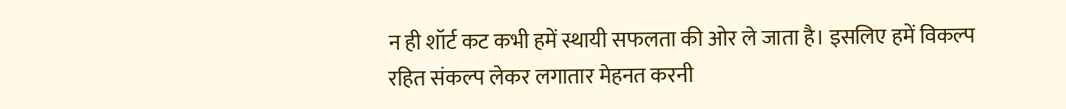न ही शॉर्ट कट कभी हमें स्थायी सफलता की ओर ले जाता है। इसलिए हमें विकल्प रहित संकल्प लेकर लगातार मेहनत करनी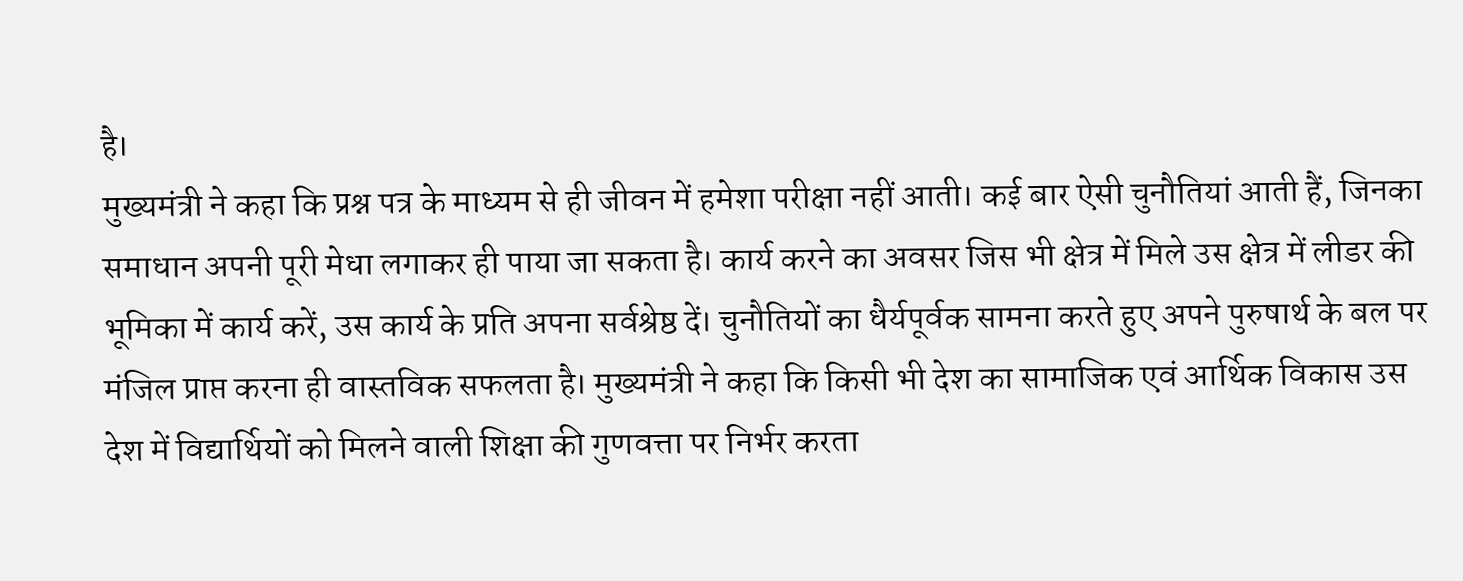है।
मुख्यमंत्री ने कहा कि प्रश्न पत्र के माध्यम से ही जीवन में हमेशा परीक्षा नहीं आती। कई बार ऐसी चुनौतियां आती हैं, जिनका समाधान अपनी पूरी मेधा लगाकर ही पाया जा सकता है। कार्य करने का अवसर जिस भी क्षेत्र में मिले उस क्षेत्र में लीडर की भूमिका में कार्य करें, उस कार्य के प्रति अपना सर्वश्रेष्ठ दें। चुनौतियों का धैर्यपूर्वक सामना करते हुए अपने पुरुषार्थ के बल पर मंजिल प्राप्त करना ही वास्तविक सफलता है। मुख्यमंत्री ने कहा कि किसी भी देश का सामाजिक एवं आर्थिक विकास उस देश में विद्यार्थियों को मिलने वाली शिक्षा की गुणवत्ता पर निर्भर करता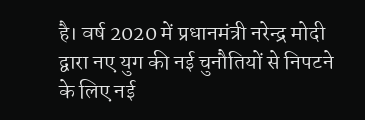है। वर्ष 2020 में प्रधानमंत्री नरेन्द्र मोदी द्वारा नए युग की नई चुनौतियों से निपटने के लिए नई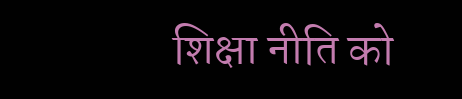शिक्षा नीति को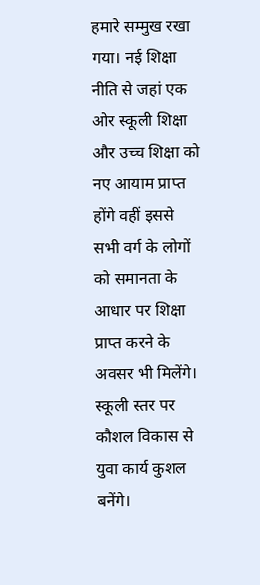हमारे सम्मुख रखा गया। नई शिक्षा नीति से जहां एक ओर स्कूली शिक्षा और उच्च शिक्षा को नए आयाम प्राप्त होंगे वहीं इससे सभी वर्ग के लोगों को समानता के आधार पर शिक्षा प्राप्त करने के अवसर भी मिलेंगे। स्कूली स्तर पर कौशल विकास से युवा कार्य कुशल बनेंगे।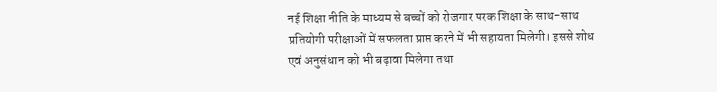नई शिक्षा नीति के माध्यम से बच्चों को रोजगार परक शिक्षा के साथ-साथ प्रतियोगी परीक्षाओं में सफलता प्राप्त करने में भी सहायता मिलेगी। इससे शोध एवं अनुसंधान को भी बढ़ावा मिलेगा तथा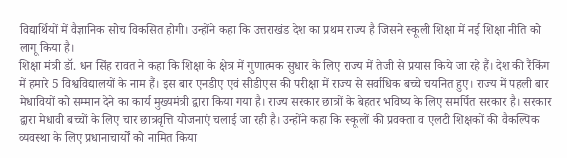विद्यार्थियों में वैज्ञानिक सोच विकसित होगी। उन्होंने कहा कि उत्तराखंड देश का प्रथम राज्य है जिसने स्कूली शिक्षा में नई शिक्षा नीति को लागू किया है।
शिक्षा मंत्री डॉ. धन सिंह रावत ने कहा कि शिक्षा के क्षेत्र में गुणात्मक सुधार के लिए राज्य में तेजी से प्रयास किये जा रहे हैं। देश की रैंकिंग में हमारे 5 विश्वविद्यालयों के नाम हैं। इस बार एनडीए एवं सीडीएस की परीक्षा में राज्य से सर्वाधिक बच्चे चयनित हुए। राज्य में पहली बार मेधावियों को सम्मान देने का कार्य मुख्यमंत्री द्वारा किया गया है। राज्य सरकार छात्रों के बेहतर भविष्य के लिए समर्पित सरकार है। सरकार द्वारा मेधावी बच्चों के लिए चार छात्रवृत्ति योजनाएं चलाई जा रही है। उन्होंने कहा कि स्कूलों की प्रवक्ता व एलटी शिक्षकों की वैकल्पिक व्यवस्था के लिए प्रधानाचार्यों को नामित किया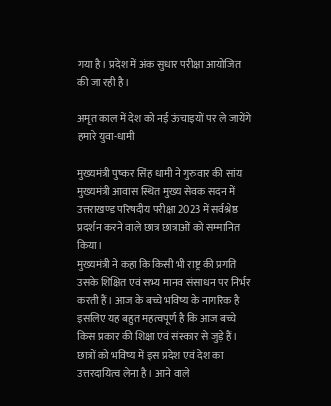गया है। प्रदेश में अंक सुधार परीक्षा आयोजित की जा रही है।

अमृत काल में देश को नई ऊंचाइयों पर ले जायेंगे हमारे युवा-धामी

मुख्यमंत्री पुष्कर सिंह धामी ने गुरुवार की सांय मुख्यमंत्री आवास स्थित मुख्य सेवक सदन में उत्तराखण्ड परिषदीय परीक्षा 2023 में सर्वश्रेष्ठ प्रदर्शन करने वाले छात्र छात्राओं को सम्मानित किया।
मुख्यमंत्री ने कहा कि किसी भी राष्ट्र की प्रगति उसके शिक्षित एवं सभ्य मानव संसाधन पर निर्भर करती हैं। आज के बच्चे भविष्य के नागरिक है इसलिए यह बहुत महत्वपूर्ण है कि आज बच्चे किस प्रकार की शिक्षा एवं संस्कार से जुड़े हैं। छात्रों को भविष्य में इस प्रदेश एवं देश का उत्तरदायित्व लेना है। आने वाले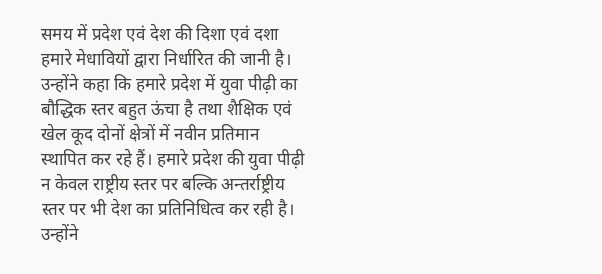समय में प्रदेश एवं देश की दिशा एवं दशा हमारे मेधावियों द्वारा निर्धारित की जानी है। उन्होंने कहा कि हमारे प्रदेश में युवा पीढ़ी का बौद्धिक स्तर बहुत ऊंचा है तथा शैक्षिक एवं खेल कूद दोनों क्षेत्रों में नवीन प्रतिमान स्थापित कर रहे हैं। हमारे प्रदेश की युवा पीढ़ी न केवल राष्ट्रीय स्तर पर बल्कि अन्तर्राष्ट्रीय स्तर पर भी देश का प्रतिनिधित्व कर रही है। उन्होंने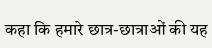कहा कि हमारे छात्र-छात्राओं की यह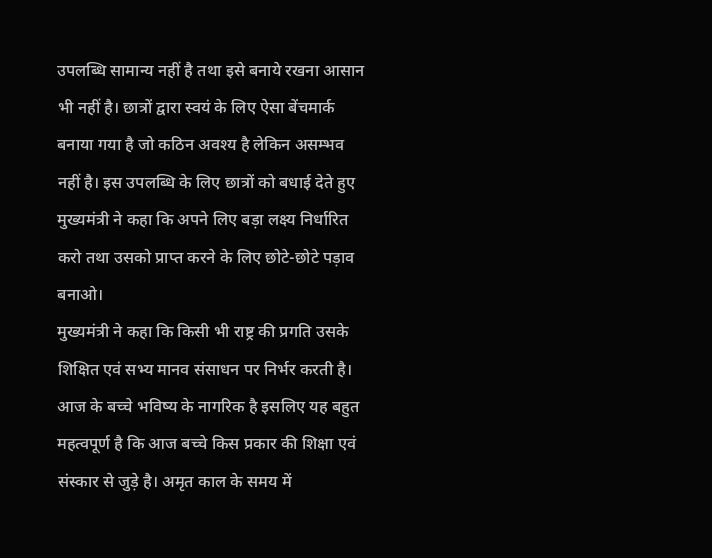उपलब्धि सामान्य नहीं है तथा इसे बनाये रखना आसान भी नहीं है। छात्रों द्वारा स्वयं के लिए ऐसा बेंचमार्क बनाया गया है जो कठिन अवश्य है लेकिन असम्भव नहीं है। इस उपलब्धि के लिए छात्रों को बधाई देते हुए मुख्यमंत्री ने कहा कि अपने लिए बड़ा लक्ष्य निर्धारित करो तथा उसको प्राप्त करने के लिए छोटे-छोटे पड़ाव बनाओ।
मुख्यमंत्री ने कहा कि किसी भी राष्ट्र की प्रगति उसके शिक्षित एवं सभ्य मानव संसाधन पर निर्भर करती है। आज के बच्चे भविष्य के नागरिक है इसलिए यह बहुत महत्वपूर्ण है कि आज बच्चे किस प्रकार की शिक्षा एवं संस्कार से जुड़े है। अमृत काल के समय में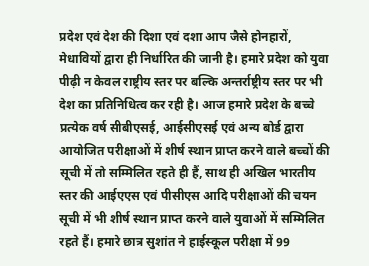प्रदेश एवं देश की दिशा एवं दशा आप जैसे होनहारों, मेधावियों द्वारा ही निर्धारित की जानी है। हमारे प्रदेश को युवा पीढ़ी न केवल राष्ट्रीय स्तर पर बल्कि अन्तर्राष्ट्रीय स्तर पर भी देश का प्रतिनिधित्व कर रही है। आज हमारे प्रदेश के बच्चे प्रत्येक वर्ष सीबीएसई, आईसीएसई एवं अन्य बोर्ड द्वारा आयोजित परीक्षाओं में शीर्ष स्थान प्राप्त करने वाले बच्चों की सूची में तो सम्मिलित रहते ही हैं, साथ ही अखिल भारतीय स्तर की आईएएस एवं पीसीएस आदि परीक्षाओं की चयन सूची में भी शीर्ष स्थान प्राप्त करने वाले युवाओं में सम्मिलित रहते हैं। हमारे छात्र सुशांत ने हाईस्कूल परीक्षा में 99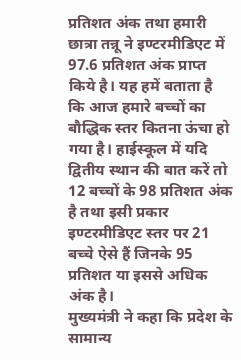प्रतिशत अंक तथा हमारी छात्रा तन्नू ने इण्टरमीडिएट में 97.6 प्रतिशत अंक प्राप्त किये है। यह हमें बताता है कि आज हमारे बच्चों का बौद्धिक स्तर कितना ऊंचा हो गया है। हाईस्कूल में यदि द्वितीय स्थान की बात करें तो 12 बच्चों के 98 प्रतिशत अंक है तथा इसी प्रकार इण्टरमीडिएट स्तर पर 21 बच्चे ऐसे हैं जिनके 95 प्रतिशत या इससे अधिक अंक है।
मुख्यमंत्री ने कहा कि प्रदेश के सामान्य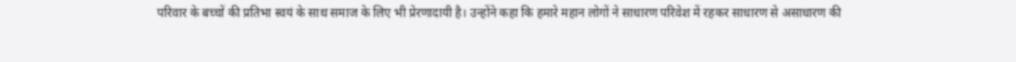परिवार के बच्चों की प्रतिभा स्वयं के साथ समाज के लिए भी प्रेरणादायी है। उन्होंने कहा कि हमारे महान लोगों ने साधारण परिवेश में रहकर साधारण से असाधारण की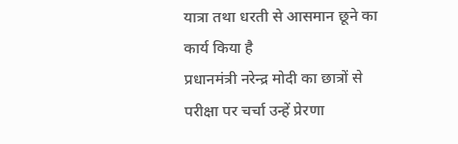यात्रा तथा धरती से आसमान छूने का कार्य किया है
प्रधानमंत्री नरेन्द्र मोदी का छात्रों से परीक्षा पर चर्चा उन्हें प्रेरणा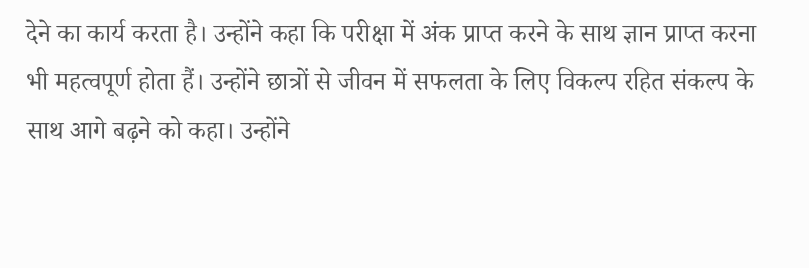देने का कार्य करता है। उन्होंने कहा कि परीक्षा में अंक प्राप्त करने के साथ ज्ञान प्राप्त करना भी महत्वपूर्ण होता हैं। उन्होंने छात्रों से जीवन में सफलता के लिए विकल्प रहित संकल्प के साथ आगे बढ़ने को कहा। उन्होंने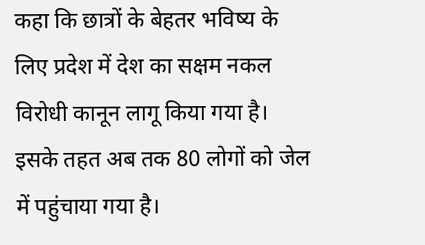कहा कि छात्रों के बेहतर भविष्य के लिए प्रदेश में देश का सक्षम नकल विरोधी कानून लागू किया गया है। इसके तहत अब तक 80 लोगों को जेल में पहुंचाया गया है।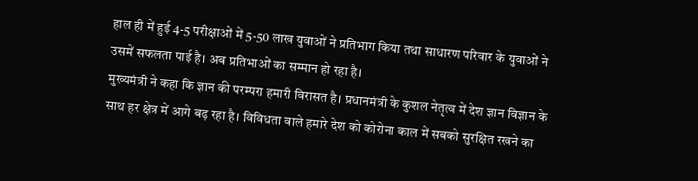हाल ही में हुई 4-5 परीक्षाओं में 5-50 लाख युवाओं ने प्रतिभाग किया तथा साधारण परिवार के युवाओं ने उसमें सफलता पाई है। अब प्रतिभाओं का सम्मान हो रहा है।
मुख्यमंत्री ने कहा कि ज्ञान की परम्परा हमारी विरासत है। प्रधानमंत्री के कुशल नेतृत्व में देश ज्ञान विज्ञान के साथ हर क्षेत्र में आगे बढ़ रहा है। विविधता वाले हमारे देश को कोरोना काल में सबको सुरक्षित रखने का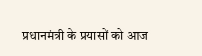प्रधानमंत्री के प्रयासों को आज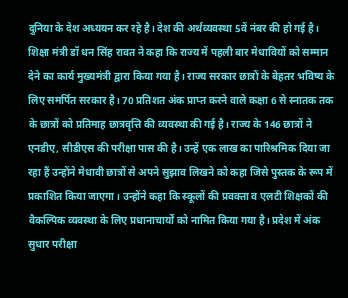दुनिया के देश अध्ययन कर रहे है। देश की अर्थव्यवस्था 5वें नंबर की हो गई है।
शिक्षा मंत्री डॉ धन सिंह रावत ने कहा कि राज्य में पहली बार मेधावियों को सम्मान देने का कार्य मुख्यमंत्री द्वारा किया गया है। राज्य सरकार छात्रों के बेहतर भविष्य के लिए समर्पित सरकार है। 70 प्रतिशत अंक प्राप्त करने वाले कक्षा 6 से स्नातक तक के छात्रों को प्रतिमाह छात्रवृत्ति की व्यवस्था की गई है। राज्य के 146 छात्रों ने एनडीए, सीडीएस की परीक्षा पास की है। उन्हें एक लाख का पारिश्रमिक दिया जा रहा हैं उन्होंने मेधावी छात्रों से अपने सुझाव लिखने को कहा जिसे पुस्तक के रूप में प्रकाशित किया जाएगा। उन्होंने कहा कि स्कूलों की प्रवक्ता व एलटी शिक्षकों की वैकल्पिक व्यवस्था के लिए प्रधानाचार्यों को नामित किया गया है। प्रदेश में अंक सुधार परीक्षा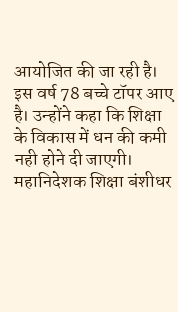आयोजित की जा रही है। इस वर्ष 78 बच्चे टॉपर आए है। उन्होंने कहा कि शिक्षा के विकास में धन की कमी नही होने दी जाएगी।
महानिदेशक शिक्षा बंशीधर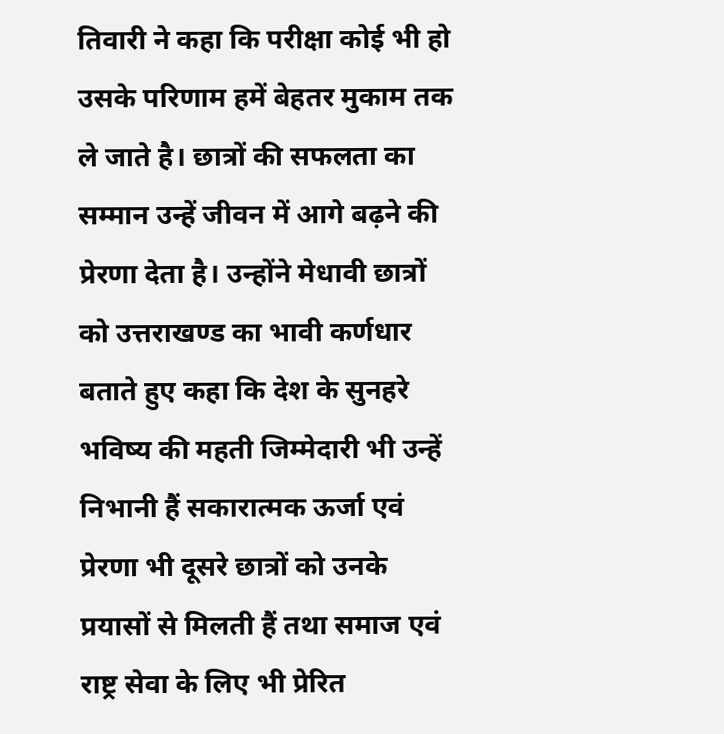तिवारी ने कहा कि परीक्षा कोई भी हो उसके परिणाम हमें बेहतर मुकाम तक ले जाते है। छात्रों की सफलता का सम्मान उन्हें जीवन में आगे बढ़ने की प्रेरणा देता है। उन्होंने मेधावी छात्रों को उत्तराखण्ड का भावी कर्णधार बताते हुए कहा कि देश के सुनहरे भविष्य की महती जिम्मेदारी भी उन्हें निभानी हैं सकारात्मक ऊर्जा एवं प्रेरणा भी दूसरे छात्रों को उनके प्रयासों से मिलती हैं तथा समाज एवं राष्ट्र सेवा के लिए भी प्रेरित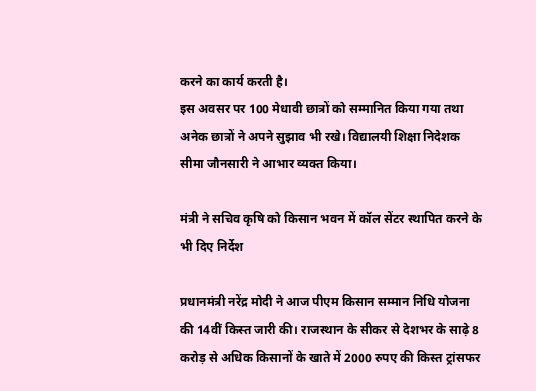करने का कार्य करती है।
इस अवसर पर 100 मेधावी छात्रों को सम्मानित किया गया तथा अनेक छात्रों ने अपने सुझाव भी रखे। विद्यालयी शिक्षा निदेशक सीमा जौनसारी ने आभार व्यक्त किया।

मंत्री ने सचिव कृषि को किसान भवन में कॉल सेंटर स्थापित करने के भी दिए निर्देश

प्रधानमंत्री नरेंद्र मोदी ने आज पीएम किसान सम्मान निधि योजना की 14वीं किस्त जारी की। राजस्थान के सीकर से देशभर के साढ़े 8 करोड़ से अधिक किसानों के खाते में 2000 रुपए की किस्त ट्रांसफर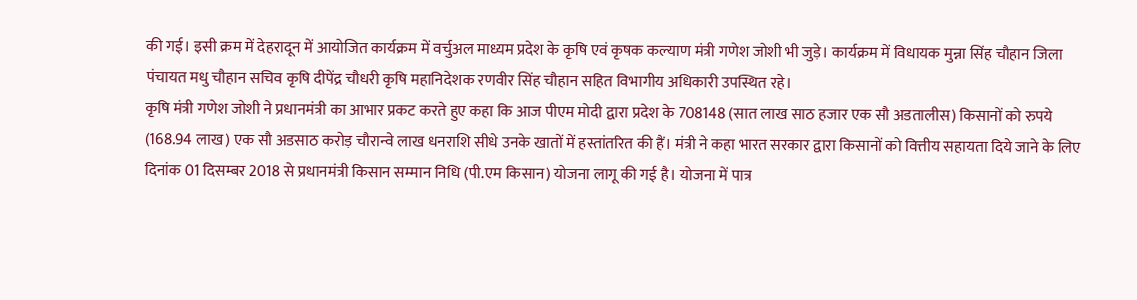की गई। इसी क्रम में देहरादून में आयोजित कार्यक्रम में वर्चुअल माध्यम प्रदेश के कृषि एवं कृषक कल्याण मंत्री गणेश जोशी भी जुड़े। कार्यक्रम में विधायक मुन्ना सिंह चौहान जिला पंचायत मधु चौहान सचिव कृषि दीपेंद्र चौधरी कृषि महानिदेशक रणवीर सिंह चौहान सहित विभागीय अधिकारी उपस्थित रहे।
कृषि मंत्री गणेश जोशी ने प्रधानमंत्री का आभार प्रकट करते हुए कहा कि आज पीएम मोदी द्वारा प्रदेश के 708148 (सात लाख साठ हजार एक सौ अडतालीस) किसानों को रुपये (168.94 लाख) एक सौ अडसाठ करोड़ चौरान्वे लाख धनराशि सीधे उनके खातों में हस्तांतरित की हैं। मंत्री ने कहा भारत सरकार द्वारा किसानों को वित्तीय सहायता दिये जाने के लिए दिनांक 01 दिसम्बर 2018 से प्रधानमंत्री किसान सम्मान निधि (पी.एम किसान) योजना लागू की गई है। योजना में पात्र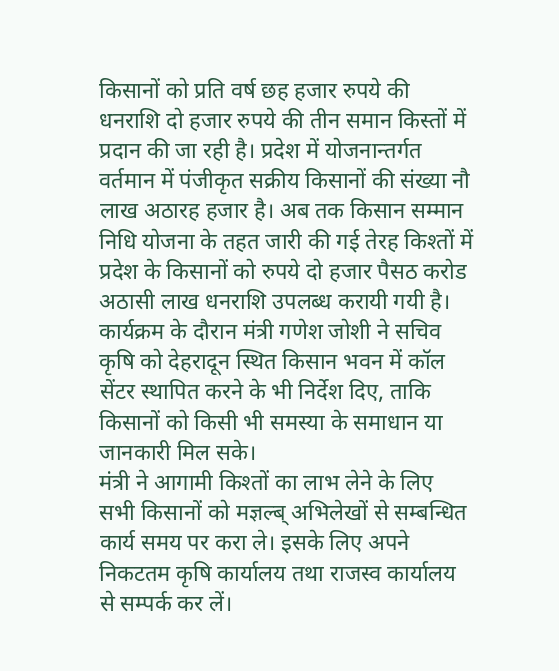किसानों को प्रति वर्ष छह हजार रुपये की धनराशि दो हजार रुपये की तीन समान किस्तों में प्रदान की जा रही है। प्रदेश में योजनान्तर्गत वर्तमान में पंजीकृत सक्रीय किसानों की संख्या नौ लाख अठारह हजार है। अब तक किसान सम्मान निधि योजना के तहत जारी की गई तेरह किश्तों में प्रदेश के किसानों को रुपये दो हजार पैसठ करोड अठासी लाख धनराशि उपलब्ध करायी गयी है। कार्यक्रम के दौरान मंत्री गणेश जोशी ने सचिव कृषि को देहरादून स्थित किसान भवन में कॉल सेंटर स्थापित करने के भी निर्देश दिए, ताकि किसानों को किसी भी समस्या के समाधान या जानकारी मिल सके।
मंत्री ने आगामी किश्तों का लाभ लेने के लिए सभी किसानों को मज्ञल्ब् अभिलेखों से सम्बन्धित कार्य समय पर करा ले। इसके लिए अपने निकटतम कृषि कार्यालय तथा राजस्व कार्यालय से सम्पर्क कर लें।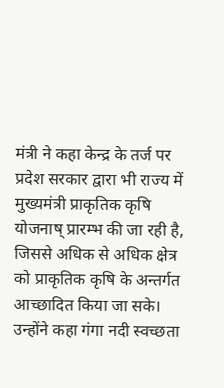मंत्री ने कहा केन्द्र के तर्ज पर प्रदेश सरकार द्वारा भी राज्य में मुख्यमंत्री प्राकृतिक कृषि योजनाष् प्रारम्भ की जा रही है, जिससे अधिक से अधिक क्षेत्र को प्राकृतिक कृषि के अन्तर्गत आच्छादित किया जा सके। उन्होंने कहा गंगा नदी स्वच्छता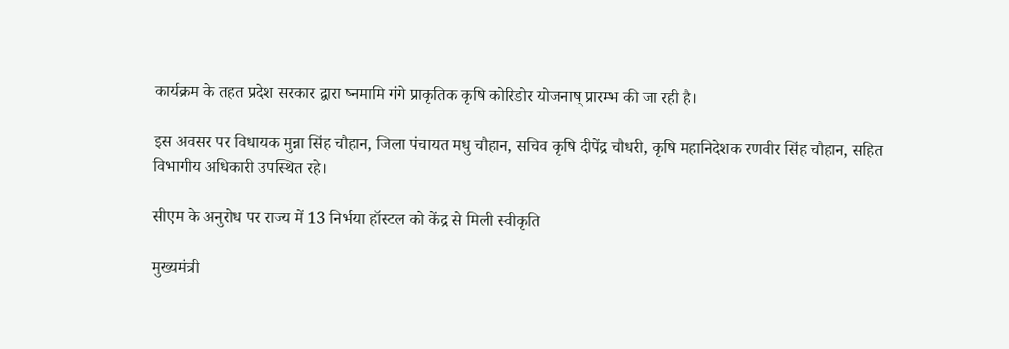कार्यक्रम के तहत प्रदेश सरकार द्वारा ष्नमामि गंगे प्राकृतिक कृषि कोरिडोर योजनाष् प्रारम्भ की जा रही है।

इस अवसर पर विधायक मुन्ना सिंह चौहान, जिला पंचायत मधु चौहान, सचिव कृषि दीपेंद्र चौधरी, कृषि महानिदेशक रणवीर सिंह चौहान, सहित विभागीय अधिकारी उपस्थित रहे।

सीएम के अनुरोध पर राज्य में 13 निर्भया हॉस्टल को केंद्र से मिली स्वीकृति

मुख्यमंत्री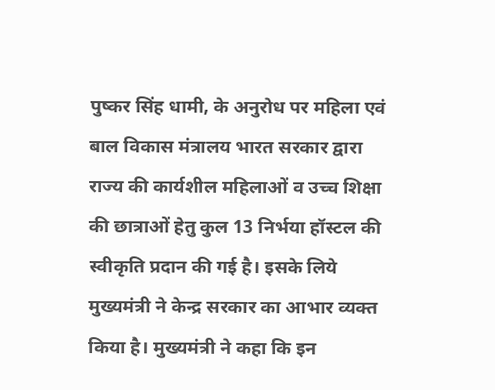पुष्कर सिंह धामी, के अनुरोध पर महिला एवं बाल विकास मंत्रालय भारत सरकार द्वारा राज्य की कार्यशील महिलाओं व उच्च शिक्षा की छात्राओं हेतु कुल 13 निर्भया हॉस्टल की स्वीकृति प्रदान की गई है। इसके लिये मुख्यमंत्री ने केन्द्र सरकार का आभार व्यक्त किया है। मुख्यमंत्री ने कहा कि इन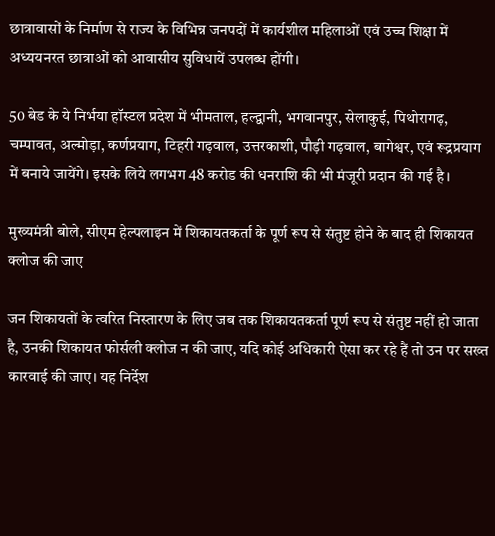छात्रावासों के निर्माण से राज्य के विभिन्न जनपदों में कार्यशील महिलाओं एवं उच्च शिक्षा में अध्ययनरत छात्राओं को आवासीय सुविधायें उपलब्ध होंगी।

50 बेड के ये निर्भया हॉस्टल प्रदेश में भीमताल, हल्द्वानी, भगवानपुर, सेलाकुई, पिथोरागढ़, चम्पावत, अल्मोड़ा, कर्णप्रयाग, टिहरी गढ़वाल, उत्तरकाशी, पौड़ी गढ़वाल, बागेश्वर, एवं रूद्रप्रयाग में बनाये जायेंगे। इसके लिये लगभग 48 करोड की धनराशि की भी मंजूरी प्रदान की गई है।

मुख्यमंत्री बोले, सीएम हेल्पलाइन में शिकायतकर्ता के पूर्ण रूप से संतुष्ट होने के बाद ही शिकायत क्लोज की जाए

जन शिकायतों के त्वरित निस्तारण के लिए जब तक शिकायतकर्ता पूर्ण रूप से संतुष्ट नहीं हो जाता है, उनकी शिकायत फोर्सली क्लोज न की जाए, यदि कोई अधिकारी ऐसा कर रहे हैं तो उन पर सख्त कारवाई की जाए। यह निर्देश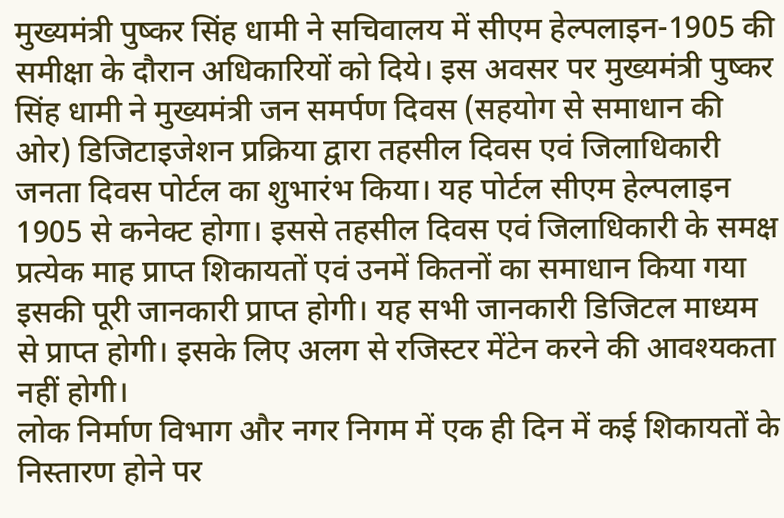मुख्यमंत्री पुष्कर सिंह धामी ने सचिवालय में सीएम हेल्पलाइन-1905 की समीक्षा के दौरान अधिकारियों को दिये। इस अवसर पर मुख्यमंत्री पुष्कर सिंह धामी ने मुख्यमंत्री जन समर्पण दिवस (सहयोग से समाधान की ओर) डिजिटाइजेशन प्रक्रिया द्वारा तहसील दिवस एवं जिलाधिकारी जनता दिवस पोर्टल का शुभारंभ किया। यह पोर्टल सीएम हेल्पलाइन 1905 से कनेक्ट होगा। इससे तहसील दिवस एवं जिलाधिकारी के समक्ष प्रत्येक माह प्राप्त शिकायतों एवं उनमें कितनों का समाधान किया गया इसकी पूरी जानकारी प्राप्त होगी। यह सभी जानकारी डिजिटल माध्यम से प्राप्त होगी। इसके लिए अलग से रजिस्टर मेंटेन करने की आवश्यकता नहीं होगी।
लोक निर्माण विभाग और नगर निगम में एक ही दिन में कई शिकायतों के निस्तारण होने पर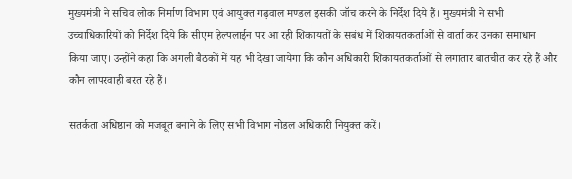मुख्यमंत्री ने सचिव लोक निर्माण विभाग एवं आयुक्त गढ़वाल मण्डल इसकी जॉच करने के निर्देश दिये हैं। मुख्यमंत्री ने सभी उच्चाधिकारियों को निर्देश दिये कि सीएम हेल्पलाईन पर आ रही शिकायतों के सबंध में शिकायतकर्ताओं से वार्ता कर उनका समाधान किया जाए। उन्होंने कहा कि अगली बैठकों में यह भी देखा जायेगा कि कौन अधिकारी शिकायतकर्ताओं से लगातार बातचीत कर रहे हैं और कौन लापरवाही बरत रहे हैं।

सतर्कता अधिष्ठान को मजबूत बनाने के लिए सभी विभाग नोडल अधिकारी नियुक्त करें।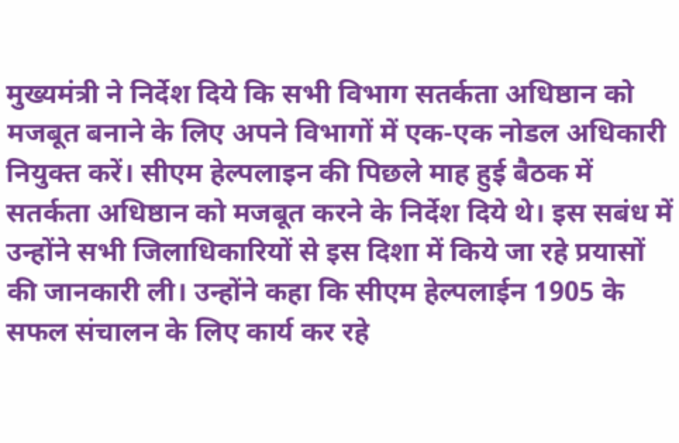मुख्यमंत्री ने निर्देश दिये कि सभी विभाग सतर्कता अधिष्ठान को मजबूत बनाने के लिए अपने विभागों में एक-एक नोडल अधिकारी नियुक्त करें। सीएम हेल्पलाइन की पिछले माह हुई बैठक में सतर्कता अधिष्ठान को मजबूत करने के निर्देश दिये थे। इस सबंध में उन्होंने सभी जिलाधिकारियों से इस दिशा में किये जा रहे प्रयासों की जानकारी ली। उन्होंने कहा कि सीएम हेल्पलाईन 1905 के सफल संचालन के लिए कार्य कर रहे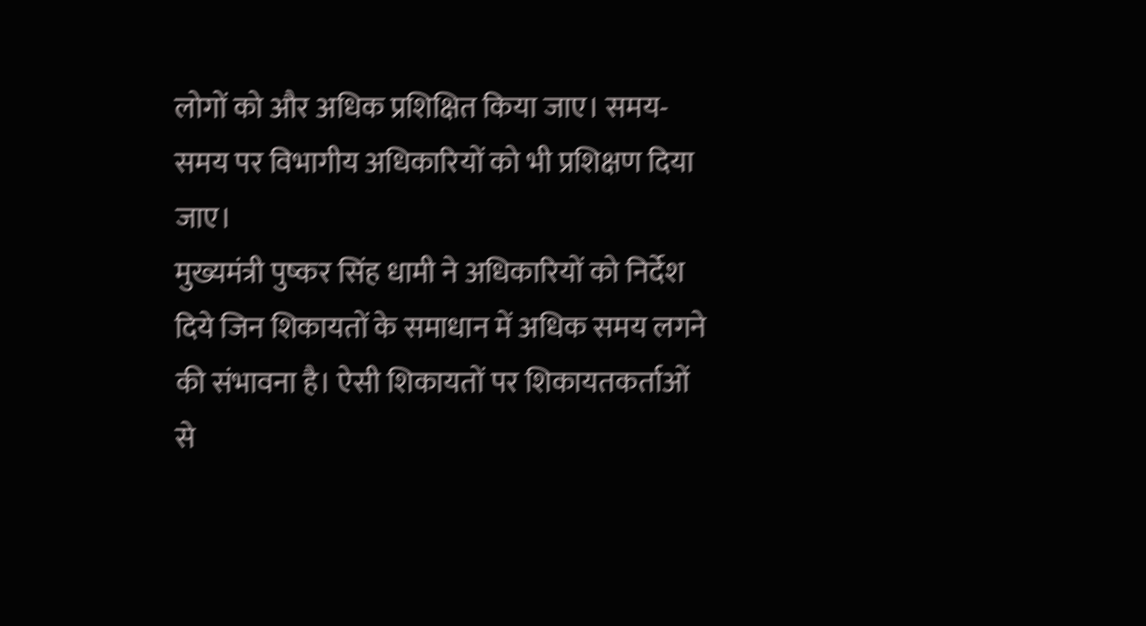लोगों को और अधिक प्रशिक्षित किया जाए। समय-समय पर विभागीय अधिकारियों को भी प्रशिक्षण दिया जाए।
मुख्यमंत्री पुष्कर सिंह धामी ने अधिकारियों को निर्देश दिये जिन शिकायतों के समाधान में अधिक समय लगने की संभावना है। ऐसी शिकायतों पर शिकायतकर्ताओं से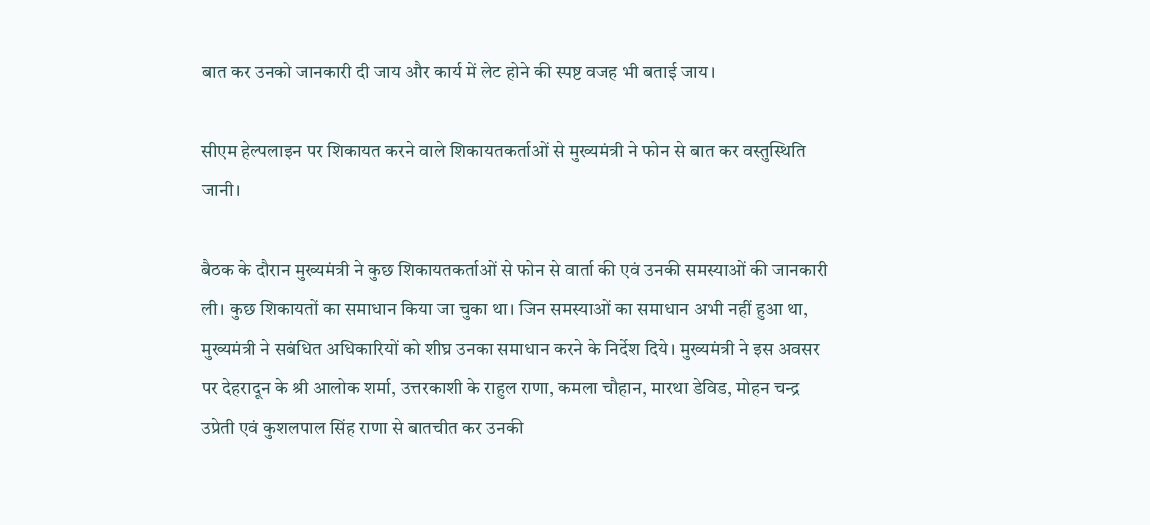बात कर उनको जानकारी दी जाय और कार्य में लेट होने की स्पष्ट वजह भी बताई जाय।

सीएम हेल्पलाइन पर शिकायत करने वाले शिकायतकर्ताओं से मुख्यमंत्री ने फोन से बात कर वस्तुस्थिति जानी।

बैठक के दौरान मुख्यमंत्री ने कुछ शिकायतकर्ताओं से फोन से वार्ता की एवं उनकी समस्याओं की जानकारी ली। कुछ शिकायतों का समाधान किया जा चुका था। जिन समस्याओं का समाधान अभी नहीं हुआ था, मुख्यमंत्री ने सबंधित अधिकारियों को शीघ्र उनका समाधान करने के निर्देश दिये। मुख्यमंत्री ने इस अवसर पर देहरादून के श्री आलोक शर्मा, उत्तरकाशी के राहुल राणा, कमला चौहान, मारथा डेविड, मोहन चन्द्र उप्रेती एवं कुशलपाल सिंह राणा से बातचीत कर उनकी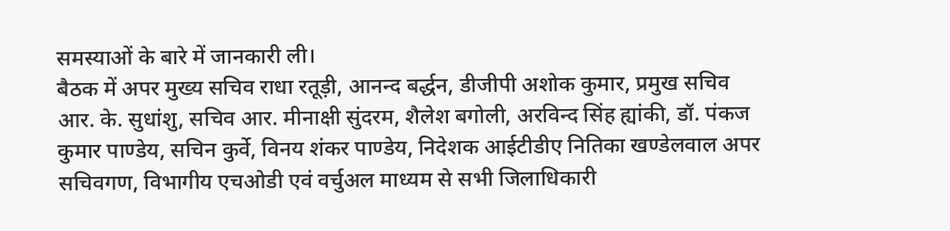समस्याओं के बारे में जानकारी ली।
बैठक में अपर मुख्य सचिव राधा रतूड़ी, आनन्द बर्द्धन, डीजीपी अशोक कुमार, प्रमुख सचिव आर. के. सुधांशु, सचिव आर. मीनाक्षी सुंदरम, शैलेश बगोली, अरविन्द सिंह ह्यांकी, डॉ. पंकज कुमार पाण्डेय, सचिन कुर्वे, विनय शंकर पाण्डेय, निदेशक आईटीडीए नितिका खण्डेलवाल अपर सचिवगण, विभागीय एचओडी एवं वर्चुअल माध्यम से सभी जिलाधिकारी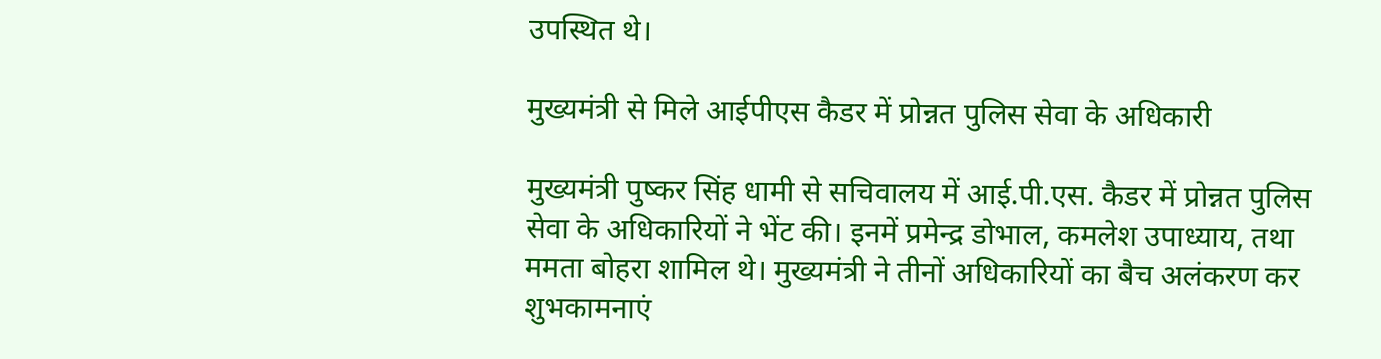उपस्थित थे।

मुख्यमंत्री से मिले आईपीएस कैडर में प्रोन्नत पुलिस सेवा के अधिकारी

मुख्यमंत्री पुष्कर सिंह धामी से सचिवालय में आई.पी.एस. कैडर में प्रोन्नत पुलिस सेवा के अधिकारियों ने भेंट की। इनमें प्रमेन्द्र डोभाल, कमलेश उपाध्याय, तथा ममता बोहरा शामिल थे। मुख्यमंत्री ने तीनों अधिकारियों का बैच अलंकरण कर शुभकामनाएं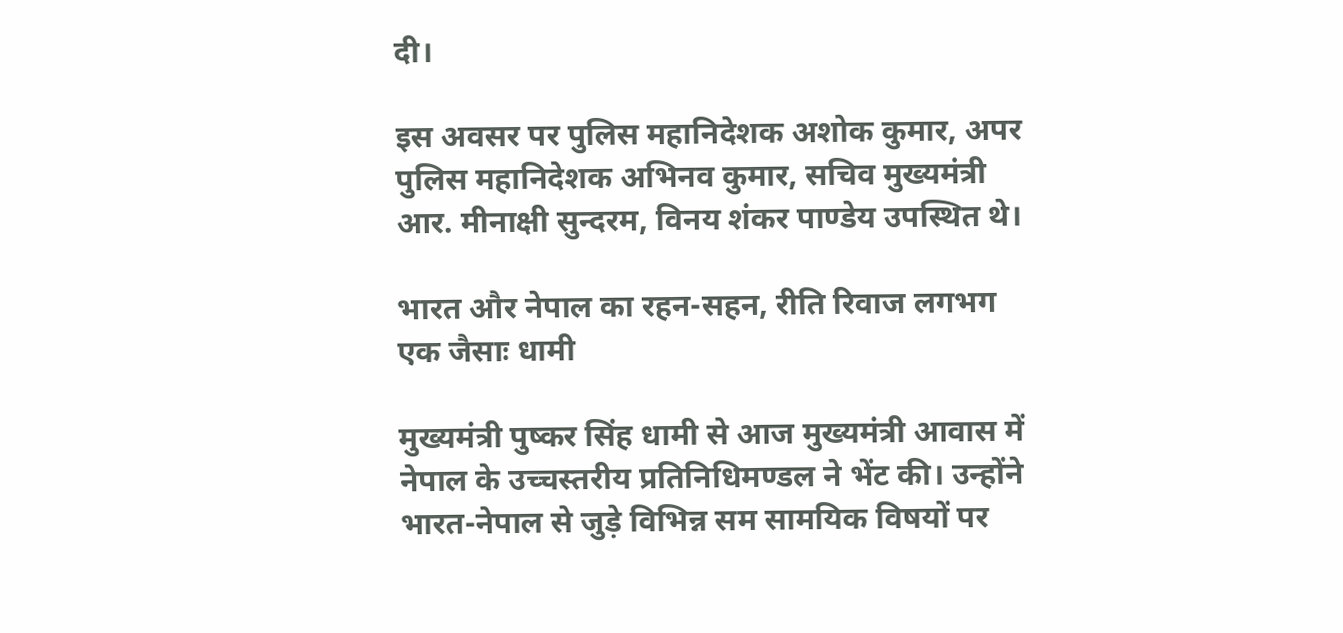दी।

इस अवसर पर पुलिस महानिदेशक अशोक कुमार, अपर पुलिस महानिदेशक अभिनव कुमार, सचिव मुख्यमंत्री आर. मीनाक्षी सुन्दरम, विनय शंकर पाण्डेय उपस्थित थे।

भारत और नेपाल का रहन-सहन, रीति रिवाज लगभग एक जैसाः धामी

मुख्यमंत्री पुष्कर सिंह धामी से आज मुख्यमंत्री आवास में नेपाल के उच्चस्तरीय प्रतिनिधिमण्डल ने भेंट की। उन्होंने भारत-नेपाल से जुड़े विभिन्न सम सामयिक विषयों पर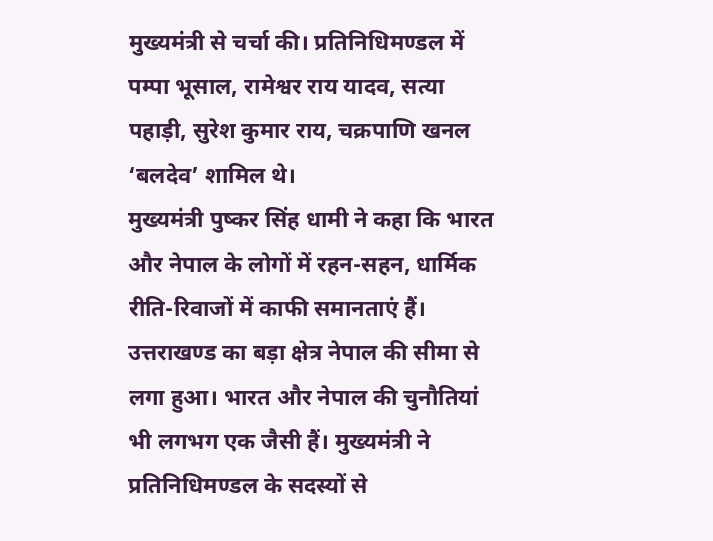मुख्यमंत्री से चर्चा की। प्रतिनिधिमण्डल में पम्पा भूसाल, रामेश्वर राय यादव, सत्या पहाड़ी, सुरेश कुमार राय, चक्रपाणि खनल ‘बलदेव’ शामिल थे।
मुख्यमंत्री पुष्कर सिंह धामी ने कहा कि भारत और नेपाल के लोगों में रहन-सहन, धार्मिक रीति-रिवाजों में काफी समानताएं हैं। उत्तराखण्ड का बड़ा क्षेत्र नेपाल की सीमा से लगा हुआ। भारत और नेपाल की चुनौतियां भी लगभग एक जैसी हैं। मुख्यमंत्री ने प्रतिनिधिमण्डल के सदस्यों से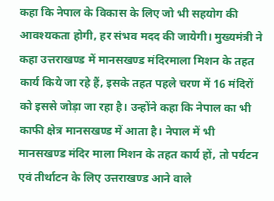कहा कि नेपाल के विकास के लिए जो भी सहयोग की आवश्यकता होगी, हर संभव मदद की जायेगी। मुख्यमंत्री ने कहा उत्तराखण्ड में मानसखण्ड मंदिरमाला मिशन के तहत कार्य किये जा रहे हैं, इसके तहत पहले चरण में 16 मंदिरों को इससे जोड़ा जा रहा है। उन्होंने कहा कि नेपाल का भी काफी क्षेत्र मानसखण्ड में आता है। नेपाल में भी मानसखण्ड मंदिर माला मिशन के तहत कार्य हों, तो पर्यटन एवं तीर्थाटन के लिए उत्तराखण्ड आने वाले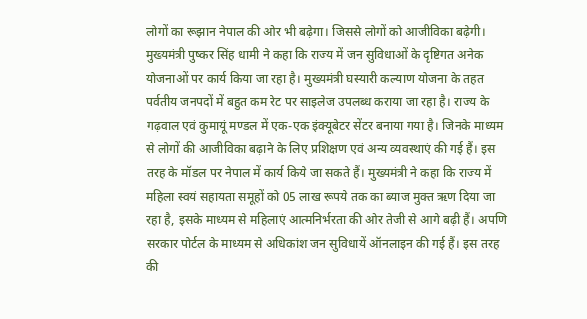लोगों का रूझान नेपाल की ओर भी बढ़ेगा। जिससे लोगों को आजीविका बढ़ेगी।
मुख्यमंत्री पुष्कर सिंह धामी ने कहा कि राज्य में जन सुविधाओं के दृष्टिगत अनेक योजनाओं पर कार्य किया जा रहा है। मुख्यमंत्री घस्यारी कल्याण योजना के तहत पर्वतीय जनपदों में बहुत कम रेट पर साइलेज उपलब्ध कराया जा रहा है। राज्य के गढ़वाल एवं कुमायूं मण्डल में एक-एक इंक्यूबेटर सेंटर बनाया गया है। जिनके माध्यम से लोगों की आजीविका बढ़ाने के लिए प्रशिक्षण एवं अन्य व्यवस्थाएं की गई हैं। इस तरह के मॉडल पर नेपाल में कार्य किये जा सकते हैं। मुख्यमंत्री ने कहा कि राज्य में महिला स्वयं सहायता समूहों को 05 लाख रूपये तक का ब्याज मुक्त ऋण दिया जा रहा है, इसके माध्यम से महिलाएं आत्मनिर्भरता की ओर तेजी से आगे बढ़ी हैं। अपणि सरकार पोर्टल के माध्यम से अधिकांश जन सुविधायें ऑनलाइन की गई हैं। इस तरह की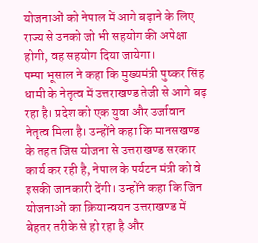योजनाओं को नेपाल में आगे बढ़ाने के लिए राज्य से उनको जो भी सहयोग की अपेक्षा होगी, वह सहयोग दिया जायेगा।
पम्पा भूसाल ने कहा कि मुख्यमंत्री पुष्कर सिंह धामी के नेतृत्व में उत्तराखण्ड तेजी से आगे बढ़ रहा है। प्रदेश को एक युवा और उर्जावान नेतृत्व मिला है। उन्होंने कहा कि मानसखण्ड के तहत जिस योजना से उत्तराखण्ड सरकार कार्य कर रही है, नेपाल के पर्यटन मंत्री को वे इसकी जानकारी देंगी। उन्होंने कहा कि जिन योजनाओं का क्रियान्वयन उत्तराखण्ड में बेहतर तरीके से हो रहा है और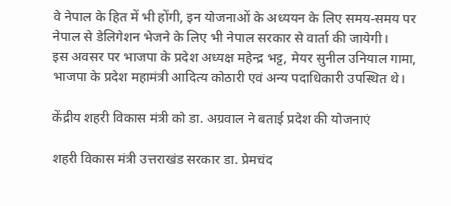वे नेपाल के हित में भी होंगी, इन योजनाओं के अध्ययन के लिए समय-समय पर नेपाल से डेलिगेशन भेजने के लिए भी नेपाल सरकार से वार्ता की जायेगी।
इस अवसर पर भाजपा के प्रदेश अध्यक्ष महेन्द्र भट्ट, मेयर सुनील उनियाल गामा, भाजपा के प्रदेश महामंत्री आदित्य कोठारी एवं अन्य पदाधिकारी उपस्थित थे।

केंद्रीय शहरी विकास मंत्री को डा. अग्रवाल ने बताई प्रदेश की योजनाएं

शहरी विकास मंत्री उत्तराखंड सरकार डा. प्रेमचंद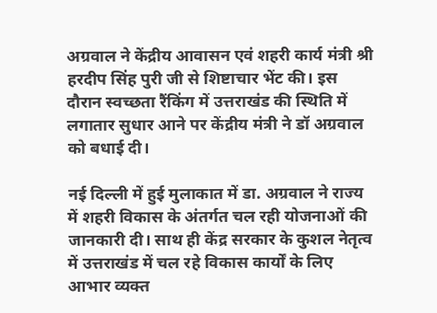अग्रवाल ने केंद्रीय आवासन एवं शहरी कार्य मंत्री श्री हरदीप सिंह पुरी जी से शिष्टाचार भेंट की। इस दौरान स्वच्छता रैंकिंग में उत्तराखंड की स्थिति में लगातार सुधार आने पर केंद्रीय मंत्री ने डॉ अग्रवाल को बधाई दी।

नई दिल्ली में हुई मुलाकात में डा. अग्रवाल ने राज्य में शहरी विकास के अंतर्गत चल रही योजनाओं की जानकारी दी। साथ ही केंद्र सरकार के कुशल नेतृत्व में उत्तराखंड में चल रहे विकास कार्यों के लिए आभार व्यक्त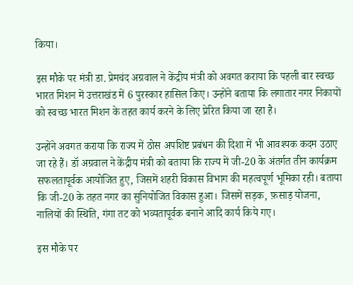किया।

इस मौके पर मंत्री डा. प्रेमचंद अग्रवाल ने केंद्रीय मंत्री को अवगत कराया कि पहली बार स्वच्छ भारत मिशन में उत्तराखंड में 6 पुरस्कार हासिल किए। उन्होंने बताया कि लगातार नगर निकायों को स्वच्छ भारत मिशन के तहत कार्य करने के लिए प्रेरित किया जा रहा है।

उन्होंने अवगत कराया कि राज्य में ठोस अपशिष्ट प्रबंधन की दिशा में भी आवश्यक कदम उठाए जा रहे हैं। डॉ अग्रवाल ने केंद्रीय मंत्री को बताया कि राज्य में जी-20 के अंतर्गत तीन कार्यक्रम सफलतापूर्वक आयोजित हुए, जिसमें शहरी विकास विभाग की महत्वपूर्ण भूमिका रही। बताया कि जी-20 के तहत नगर का सुनियोजित विकास हुआ। जिसमें सड़क, फ़साड़ योजना, नालियों की स्थिति, गंगा तट को भव्यतापूर्वक बनाने आदि कार्य किये गए।

इस मौके पर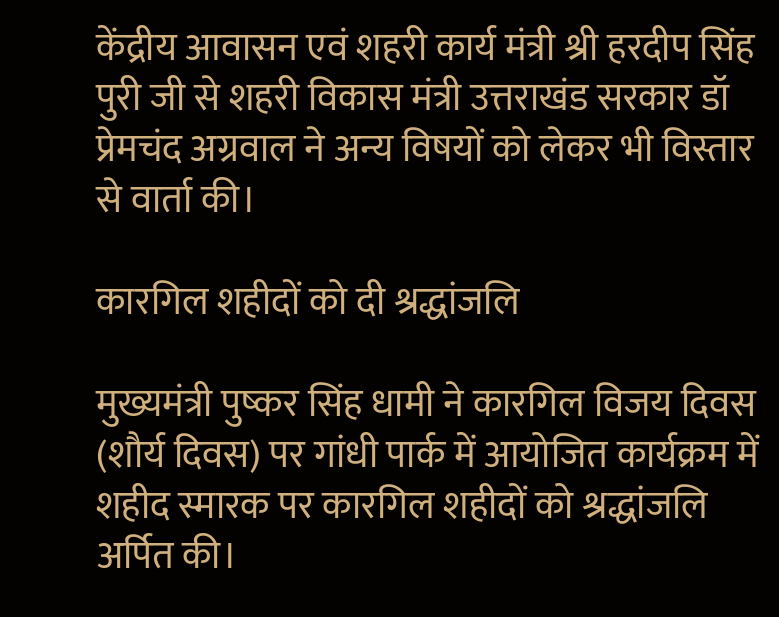केंद्रीय आवासन एवं शहरी कार्य मंत्री श्री हरदीप सिंह पुरी जी से शहरी विकास मंत्री उत्तराखंड सरकार डॉ प्रेमचंद अग्रवाल ने अन्य विषयों को लेकर भी विस्तार से वार्ता की।

कारगिल शहीदों को दी श्रद्धांजलि

मुख्यमंत्री पुष्कर सिंह धामी ने कारगिल विजय दिवस (शौर्य दिवस) पर गांधी पार्क में आयोजित कार्यक्रम में शहीद स्मारक पर कारगिल शहीदों को श्रद्धांजलि अर्पित की।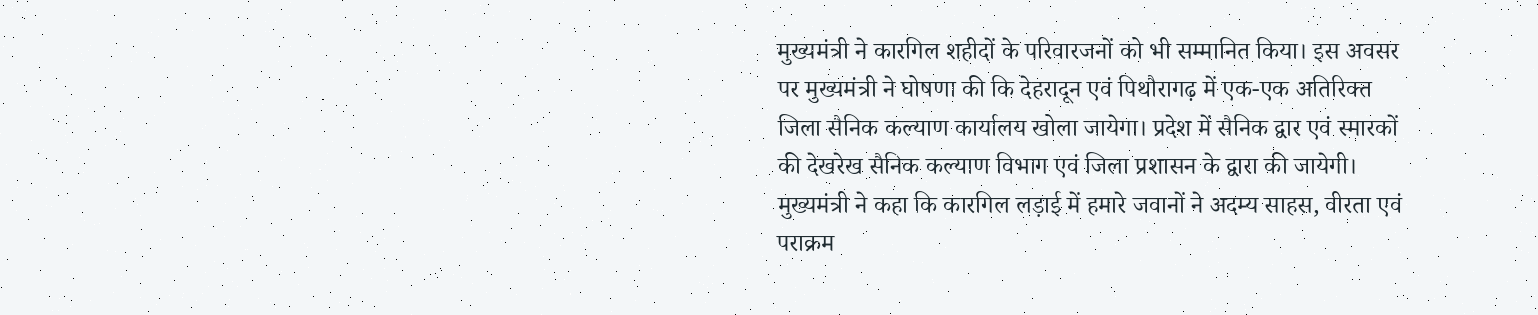मुख्यमंत्री ने कारगिल शहीदों के परिवारजनों को भी सम्मानित किया। इस अवसर पर मुख्यमंत्री ने घोषणा की कि देहरादून एवं पिथौरागढ़ में एक-एक अतिरिक्त जिला सैनिक कल्याण कार्यालय खोला जायेगा। प्रदेश में सैनिक द्वार एवं स्मारकों की देखरेख सैनिक कल्याण विभाग एवं जिला प्रशासन के द्वारा की जायेगी।
मुख्यमंत्री ने कहा कि कारगिल लड़ाई में हमारे जवानों ने अदम्य साहस, वीरता एवं पराक्रम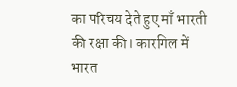का परिचय देते हुए माँ भारती की रक्षा की। कारगिल में भारत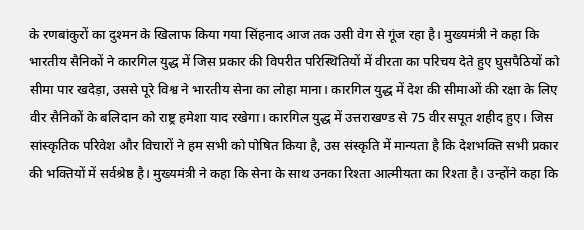के रणबांकुरों का दुश्मन के खिलाफ किया गया सिंहनाद आज तक उसी वेग से गूंज रहा है। मुख्यमंत्री ने कहा कि भारतीय सैनिकों ने कारगिल युद्ध में जिस प्रकार की विपरीत परिस्थितियों में वीरता का परिचय देते हुए घुसपैठियों को सीमा पार खदेड़ा, उससे पूरे विश्व ने भारतीय सेना का लोहा माना। कारगिल युद्ध में देश की सीमाओं की रक्षा के लिए वीर सैनिकों के बलिदान को राष्ट्र हमेशा याद रखेगा। कारगिल युद्ध में उत्तराखण्ड से 75 वीर सपूत शहीद हुए। जिस सांस्कृतिक परिवेश और विचारों ने हम सभी को पोषित किया है, उस संस्कृति में मान्यता है कि देशभक्ति सभी प्रकार की भक्तियों में सर्वश्रेष्ठ है। मुख्यमंत्री ने कहा कि सेना के साथ उनका रिश्ता आत्मीयता का रिश्ता है। उन्होंने कहा कि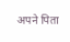अपने पिता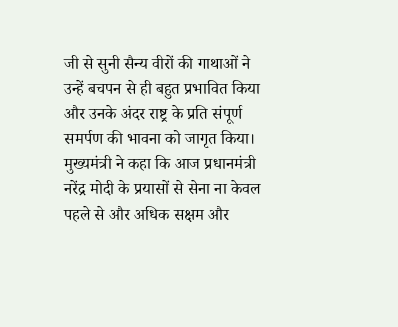जी से सुनी सैन्य वीरों की गाथाओं ने उन्हें बचपन से ही बहुत प्रभावित किया और उनके अंदर राष्ट्र के प्रति संपूर्ण समर्पण की भावना को जागृत किया।
मुख्यमंत्री ने कहा कि आज प्रधानमंत्री नरेंद्र मोदी के प्रयासों से सेना ना केवल पहले से और अधिक सक्षम और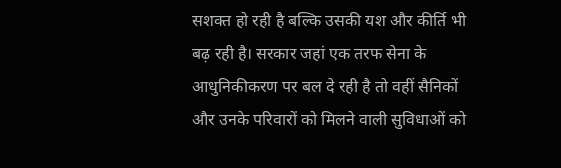सशक्त हो रही है बल्कि उसकी यश और कीर्ति भी बढ़ रही है। सरकार जहां एक तरफ सेना के आधुनिकीकरण पर बल दे रही है तो वहीं सैनिकों और उनके परिवारों को मिलने वाली सुविधाओं को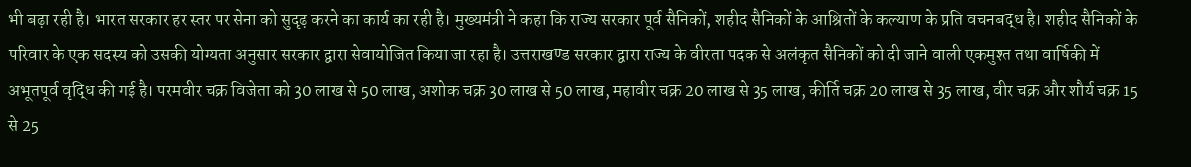भी बढ़ा रही है। भारत सरकार हर स्तर पर सेना को सुदृढ़ करने का कार्य का रही है। मुख्यमंत्री ने कहा कि राज्य सरकार पूर्व सैनिकों, शहीद सैनिकों के आश्रितों के कल्याण के प्रति वचनबद्ध है। शहीद सैनिकों के परिवार के एक सदस्य को उसकी योग्यता अनुसार सरकार द्वारा सेवायोजित किया जा रहा है। उत्तराखण्ड सरकार द्वारा राज्य के वीरता पदक से अलंकृत सैनिकों को दी जाने वाली एकमुश्त तथा वार्षिकी में अभूतपूर्व वृद्धि की गई है। परमवीर चक्र विजेता को 30 लाख से 50 लाख, अशोक चक्र 30 लाख से 50 लाख, महावीर चक्र 20 लाख से 35 लाख, कीर्ति चक्र 20 लाख से 35 लाख, वीर चक्र और शौर्य चक्र 15 से 25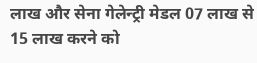लाख और सेना गेलेन्ट्री मेडल 07 लाख से 15 लाख करने को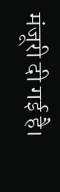मंजूरी दी गई है।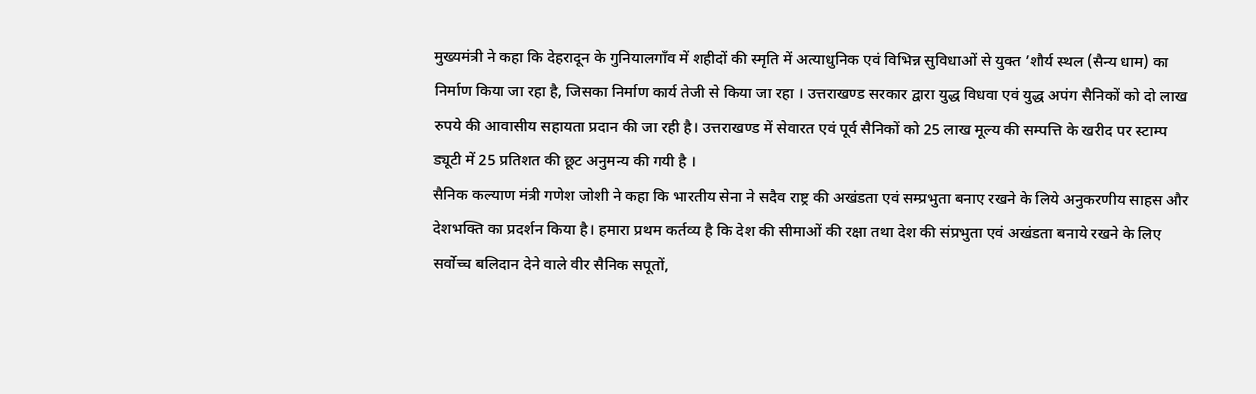मुख्यमंत्री ने कहा कि देहरादून के गुनियालगाँव में शहीदों की स्मृति में अत्याधुनिक एवं विभिन्न सुविधाओं से युक्त ’शौर्य स्थल (सैन्य धाम) का निर्माण किया जा रहा है, जिसका निर्माण कार्य तेजी से किया जा रहा । उत्तराखण्ड सरकार द्वारा युद्ध विधवा एवं युद्ध अपंग सैनिकों को दो लाख रुपये की आवासीय सहायता प्रदान की जा रही है। उत्तराखण्ड में सेवारत एवं पूर्व सैनिकों को 25 लाख मूल्य की सम्पत्ति के खरीद पर स्टाम्प ड्यूटी में 25 प्रतिशत की छूट अनुमन्य की गयी है ।
सैनिक कल्याण मंत्री गणेश जोशी ने कहा कि भारतीय सेना ने सदैव राष्ट्र की अखंडता एवं सम्प्रभुता बनाए रखने के लिये अनुकरणीय साहस और देशभक्ति का प्रदर्शन किया है। हमारा प्रथम कर्तव्य है कि देश की सीमाओं की रक्षा तथा देश की संप्रभुता एवं अखंडता बनाये रखने के लिए सर्वोच्च बलिदान देने वाले वीर सैनिक सपूतों,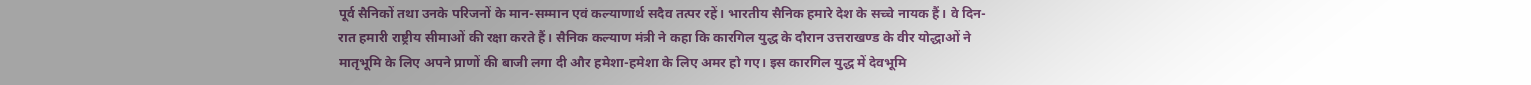पूर्व सैनिकों तथा उनके परिजनों के मान-सम्मान एवं कल्याणार्थ सदैव तत्पर रहें। भारतीय सैनिक हमारे देश के सच्चे नायक हैं। वे दिन-रात हमारी राष्ट्रीय सीमाओं की रक्षा करते हैं। सैनिक कल्याण मंत्री ने कहा कि कारगिल युद्ध के दौरान उत्तराखण्ड के वीर योद्धाओं ने मातृभूमि के लिए अपने प्राणों की बाजी लगा दी और हमेशा-हमेशा के लिए अमर हो गए। इस कारगिल युद्ध में देवभूमि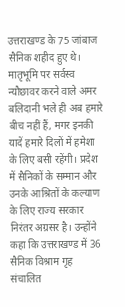उत्तराखण्ड के 75 जांबाज सैनिक शहीद हुए थे। मातृभूमि पर सर्वस्व न्यौछावर करने वाले अमर बलिदानी भले ही अब हमारे बीच नहीं हैं, मगर इनकी यादें हमारे दिलों में हमेशा के लिए बसी रहेंगी। प्रदेश में सैनिकों के सम्मान और उनके आश्रितों के कल्याण के लिए राज्य सरकार निरंतर अग्रसर है। उन्होंने कहा कि उत्तराखण्ड में 36 सैनिक विश्राम गृह संचालित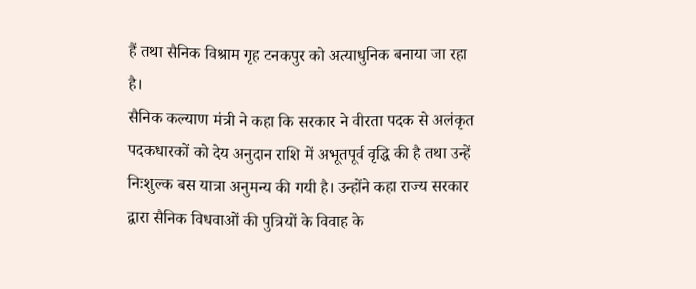हैं तथा सैनिक विश्राम गृह टनकपुर को अत्याधुनिक बनाया जा रहा है।
सैनिक कल्याण मंत्री ने कहा कि सरकार ने वीरता पदक से अलंकृत पदकधारकों को देय अनुदान राशि में अभूतपूर्व वृद्धि की है तथा उन्हें निःशुल्क बस यात्रा अनुमन्य की गयी है। उन्होंने कहा राज्य सरकार द्वारा सैनिक विधवाओं की पुत्रियों के विवाह के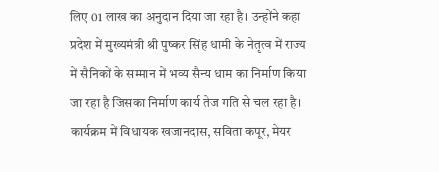लिए 01 लाख का अनुदान दिया जा रहा है। उन्होंने कहा प्रदेश में मुख्यमंत्री श्री पुष्कर सिंह धामी के नेतृत्व में राज्य में सैनिकों के सम्मान में भव्य सैन्य धाम का निर्माण किया जा रहा है जिसका निर्माण कार्य तेज गति से चल रहा है।
कार्यक्रम में विधायक खजानदास, सविता कपूर, मेयर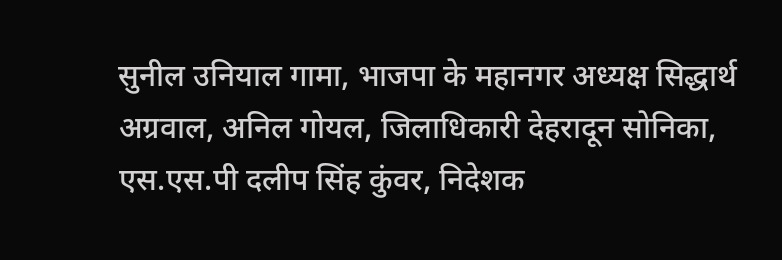सुनील उनियाल गामा, भाजपा के महानगर अध्यक्ष सिद्धार्थ अग्रवाल, अनिल गोयल, जिलाधिकारी देहरादून सोनिका, एस.एस.पी दलीप सिंह कुंवर, निदेशक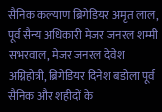सैनिक कल्याण ब्रिगेडियर अमृत लाल, पूर्व सैन्य अधिकारी मेजर जनरल शम्मी सभरवाल, मेजर जनरल देवेश अग्निहोत्री, ब्रिगेडियर दिनेश बडोला पूर्व सैनिक और शहीदों के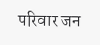परिवार जन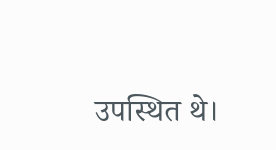उपस्थित थे।